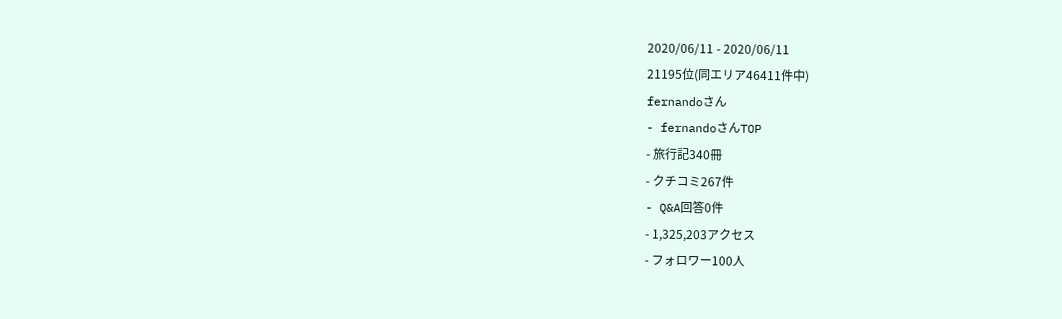2020/06/11 - 2020/06/11
21195位(同エリア46411件中)
fernandoさん
- fernandoさんTOP
- 旅行記340冊
- クチコミ267件
- Q&A回答0件
- 1,325,203アクセス
- フォロワー100人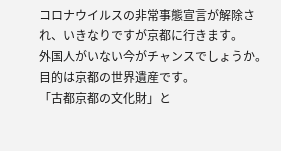コロナウイルスの非常事態宣言が解除され、いきなりですが京都に行きます。
外国人がいない今がチャンスでしょうか。
目的は京都の世界遺産です。
「古都京都の文化財」と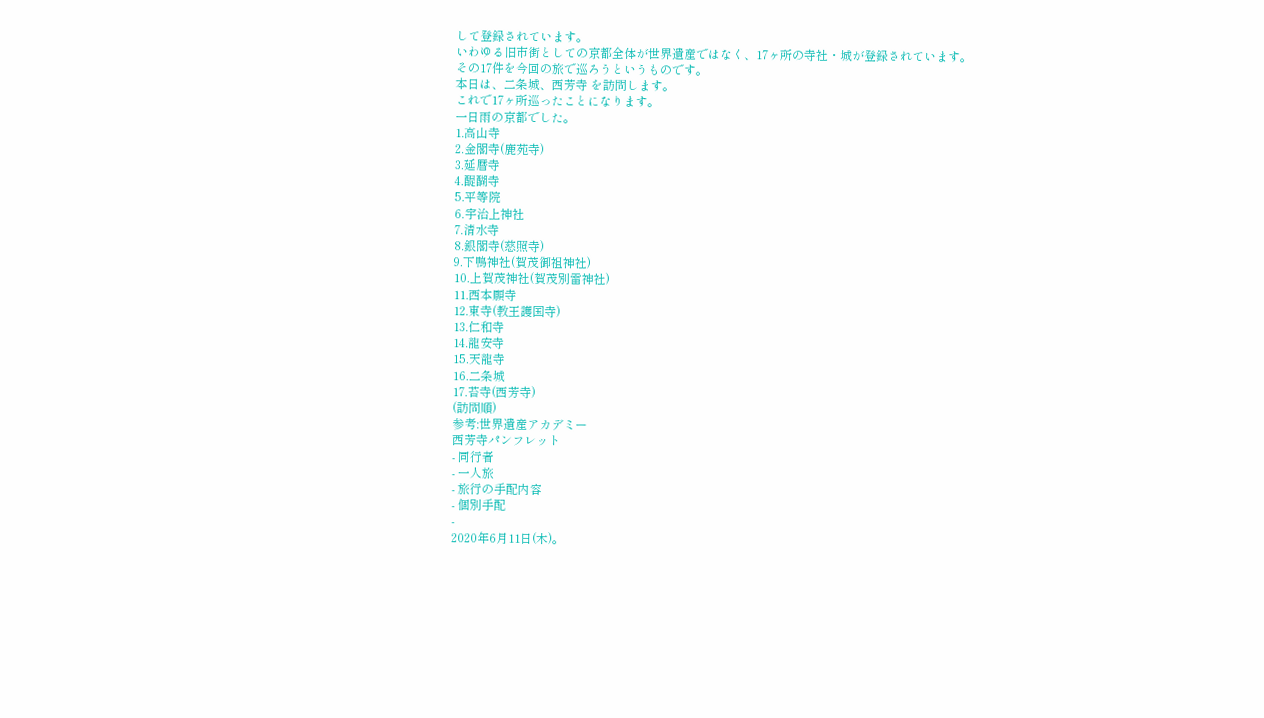して登録されています。
いわゆる旧市街としての京都全体が世界遺産ではなく、17ヶ所の寺社・城が登録されています。
その17件を今回の旅で巡ろうというものです。
本日は、二条城、西芳寺 を訪問します。
これで17ヶ所巡ったことになります。
一日雨の京都でした。
1.高山寺
2.金閣寺(鹿苑寺)
3.延暦寺
4.醍醐寺
5.平等院
6.宇治上神社
7.清水寺
8.銀閣寺(慈照寺)
9.下鴨神社(賀茂御祖神社)
10.上賀茂神社(賀茂別雷神社)
11.西本願寺
12.東寺(教王護国寺)
13.仁和寺
14.龍安寺
15.天龍寺
16.二条城
17.苔寺(西芳寺)
(訪問順)
参考:世界遺産アカデミー
西芳寺パンフレット
- 同行者
- 一人旅
- 旅行の手配内容
- 個別手配
-
2020年6月11日(木)。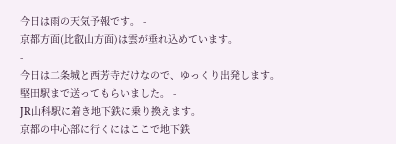今日は雨の天気予報です。 -
京都方面(比叡山方面)は雲が垂れ込めています。
-
今日は二条城と西芳寺だけなので、ゆっくり出発します。
堅田駅まで送ってもらいました。 -
JR山科駅に着き地下鉄に乗り換えます。
京都の中心部に行くにはここで地下鉄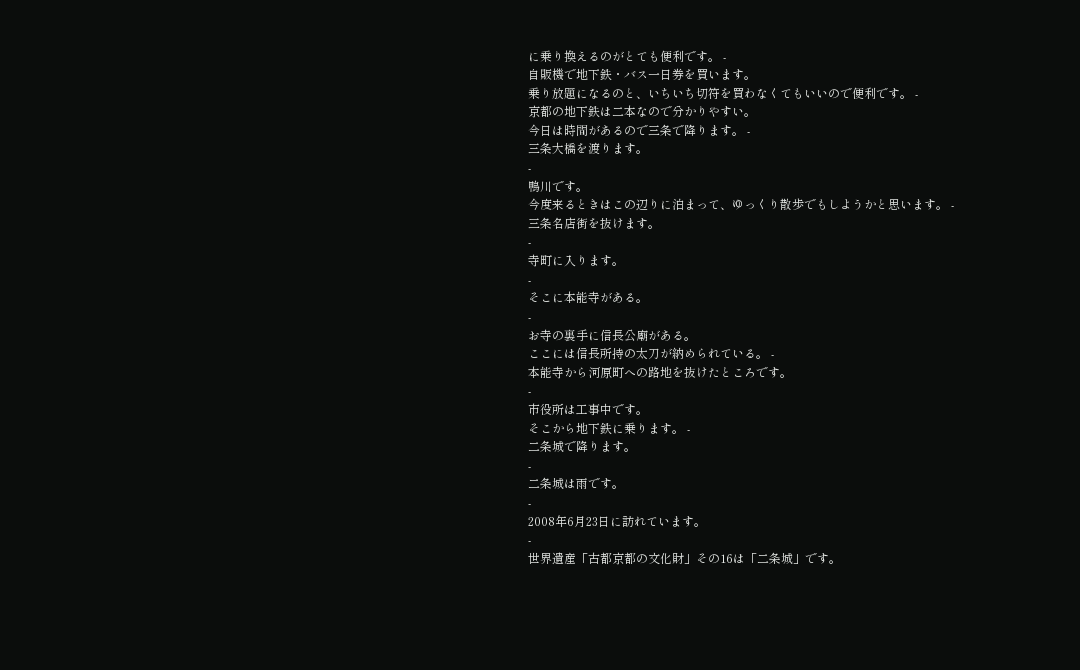に乗り換えるのがとても便利です。 -
自販機で地下鉄・バス一日券を買います。
乗り放題になるのと、いちいち切符を買わなくてもいいので便利です。 -
京都の地下鉄は二本なので分かりやすい。
今日は時間があるので三条で降ります。 -
三条大橋を渡ります。
-
鴨川です。
今度来るときはこの辺りに泊まって、ゆっくり散歩でもしようかと思います。 -
三条名店街を抜けます。
-
寺町に入ります。
-
そこに本能寺がある。
-
お寺の裏手に信長公廟がある。
ここには信長所持の太刀が納められている。 -
本能寺から河原町への路地を抜けたところです。
-
市役所は工事中です。
そこから地下鉄に乗ります。 -
二条城で降ります。
-
二条城は雨です。
-
2008年6月23日に訪れています。
-
世界遺産「古都京都の文化財」その16は「二条城」です。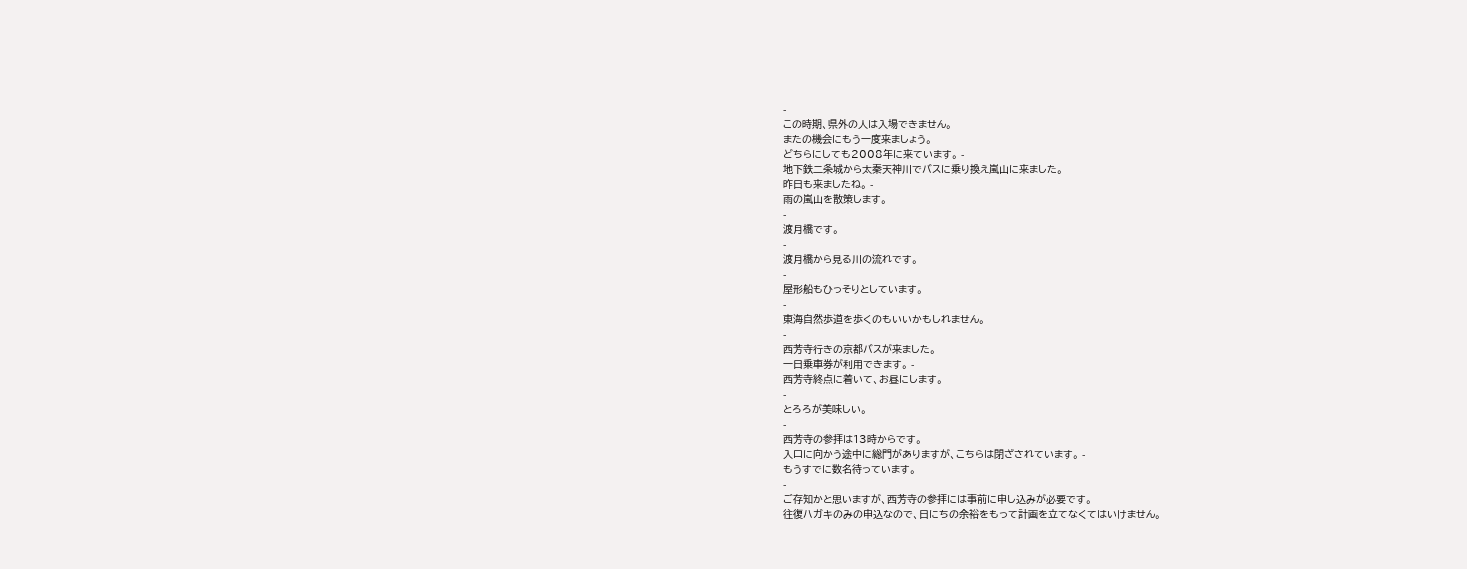-
この時期、県外の人は入場できません。
またの機会にもう一度来ましょう。
どちらにしても2008年に来ています。 -
地下鉄二条城から太秦天神川でバスに乗り換え嵐山に来ました。
昨日も来ましたね。 -
雨の嵐山を散策します。
-
渡月橋です。
-
渡月橋から見る川の流れです。
-
屋形船もひっそりとしています。
-
東海自然歩道を歩くのもいいかもしれません。
-
西芳寺行きの京都バスが来ました。
一日乗車券が利用できます。 -
西芳寺終点に着いて、お昼にします。
-
とろろが美味しい。
-
西芳寺の参拝は13時からです。
入口に向かう途中に総門がありますが、こちらは閉ざされています。 -
もうすでに数名待っています。
-
ご存知かと思いますが、西芳寺の参拝には事前に申し込みが必要です。
往復ハガキのみの申込なので、日にちの余裕をもって計画を立てなくてはいけません。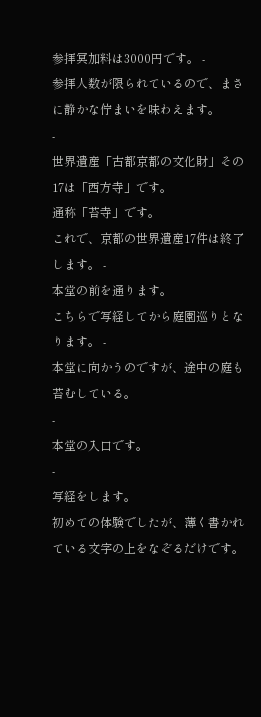参拝冥加料は3000円です。 -
参拝人数が限られているので、まさに静かな佇まいを味わえます。
-
世界遺産「古都京都の文化財」その17は「西方寺」です。
通称「苔寺」です。
これで、京都の世界遺産17件は終了します。 -
本堂の前を通ります。
こちらで写経してから庭園巡りとなります。 -
本堂に向かうのですが、途中の庭も苔むしている。
-
本堂の入口です。
-
写経をします。
初めての体験でしたが、薄く書かれている文字の上をなぞるだけです。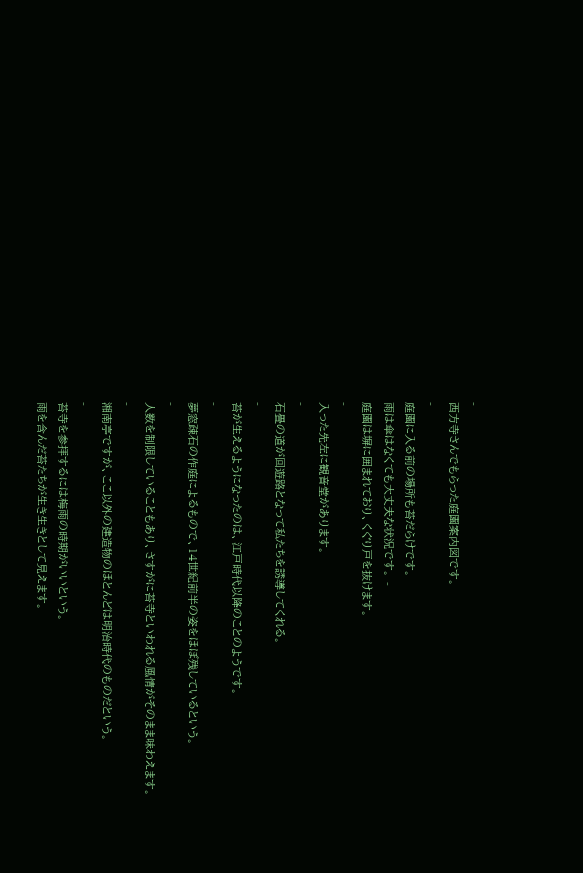-
西方寺さんでもらった庭園案内図です。
-
庭園に入る前の場所も苔だらけです。
雨は傘はなくても大丈夫な状況です。 -
庭園は塀に囲まれており、くぐり戸を抜けます。
-
入った先左に観音堂があります。
-
石畳の道が回遊路となって私たちを誘導してくれる。
-
苔が生えるようになったのは、江戸時代以降のことのようです。
-
夢窓疎石の作庭によるもので、14世紀前半の姿をほぼ残しているという。
-
人数を制限していることもあり、さすがに苔寺といわれる風情がそのまま味わえます。
-
湘南亭ですが、ここ以外の建造物のほとんどは明治時代のものだという。
-
苔寺を参拝するには梅雨の時期がいいという。
雨を含んだ苔たちが生き生きとして見えます。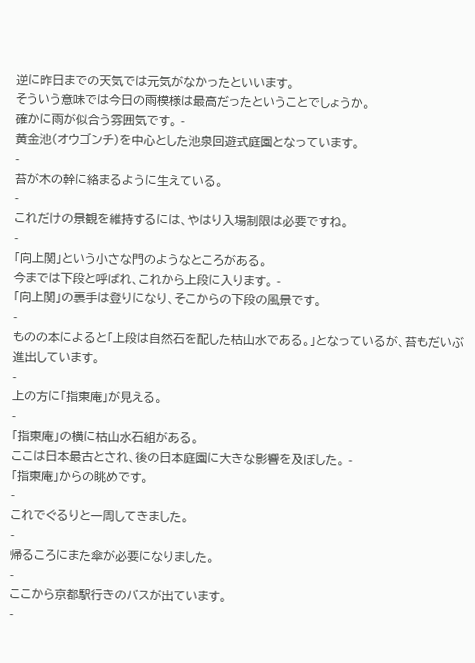逆に昨日までの天気では元気がなかったといいます。
そういう意味では今日の雨模様は最高だったということでしょうか。
確かに雨が似合う雰囲気です。 -
黄金池(オウゴンチ)を中心とした池泉回遊式庭園となっています。
-
苔が木の幹に絡まるように生えている。
-
これだけの景観を維持するには、やはり入場制限は必要ですね。
-
「向上関」という小さな門のようなところがある。
今までは下段と呼ばれ、これから上段に入ります。 -
「向上関」の裏手は登りになり、そこからの下段の風景です。
-
ものの本によると「上段は自然石を配した枯山水である。」となっているが、苔もだいぶ進出しています。
-
上の方に「指東庵」が見える。
-
「指東庵」の横に枯山水石組がある。
ここは日本最古とされ、後の日本庭園に大きな影響を及ぼした。 -
「指東庵」からの眺めです。
-
これでぐるりと一周してきました。
-
帰るころにまた傘が必要になりました。
-
ここから京都駅行きのバスが出ています。
-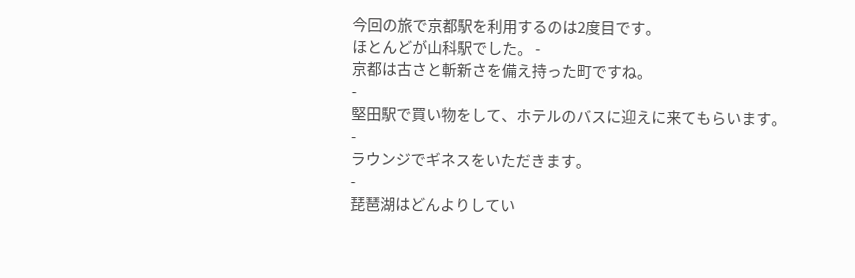今回の旅で京都駅を利用するのは2度目です。
ほとんどが山科駅でした。 -
京都は古さと斬新さを備え持った町ですね。
-
堅田駅で買い物をして、ホテルのバスに迎えに来てもらいます。
-
ラウンジでギネスをいただきます。
-
琵琶湖はどんよりしてい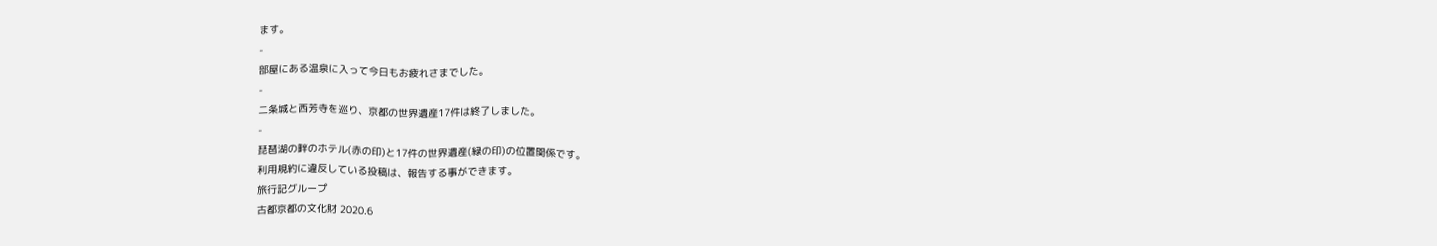ます。
-
部屋にある温泉に入って今日もお疲れさまでした。
-
二条城と西芳寺を巡り、京都の世界遺産17件は終了しました。
-
琵琶湖の畔のホテル(赤の印)と17件の世界遺産(緑の印)の位置関係です。
利用規約に違反している投稿は、報告する事ができます。
旅行記グループ
古都京都の文化財 2020.6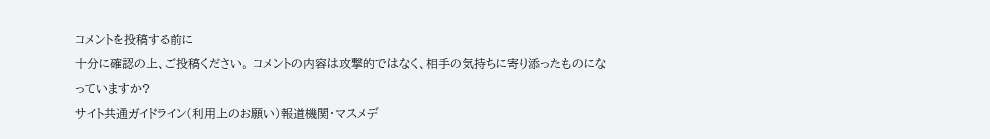コメントを投稿する前に
十分に確認の上、ご投稿ください。 コメントの内容は攻撃的ではなく、相手の気持ちに寄り添ったものになっていますか?
サイト共通ガイドライン(利用上のお願い)報道機関・マスメデ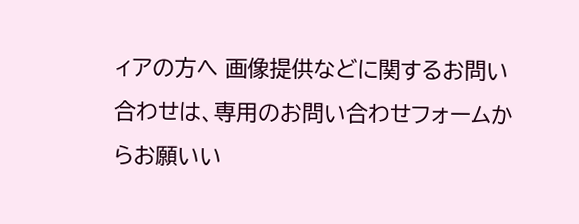ィアの方へ 画像提供などに関するお問い合わせは、専用のお問い合わせフォームからお願いい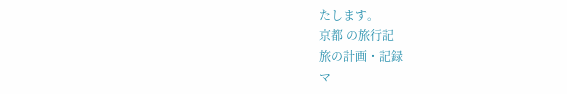たします。
京都 の旅行記
旅の計画・記録
マ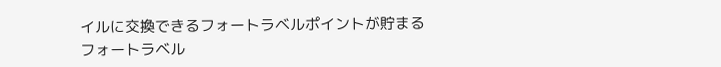イルに交換できるフォートラベルポイントが貯まる
フォートラベル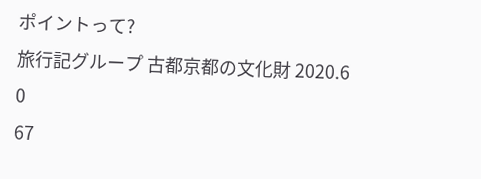ポイントって?
旅行記グループ 古都京都の文化財 2020.6
0
67